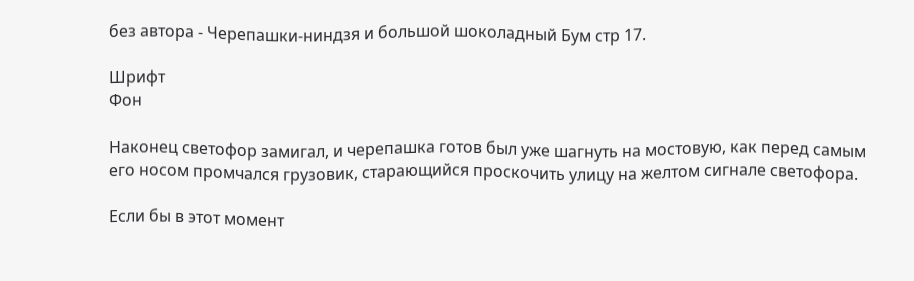без автора - Черепашки-ниндзя и большой шоколадный Бум стр 17.

Шрифт
Фон

Наконец светофор замигал, и черепашка готов был уже шагнуть на мостовую, как перед самым его носом промчался грузовик, старающийся проскочить улицу на желтом сигнале светофора.

Если бы в этот момент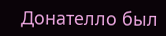Донателло был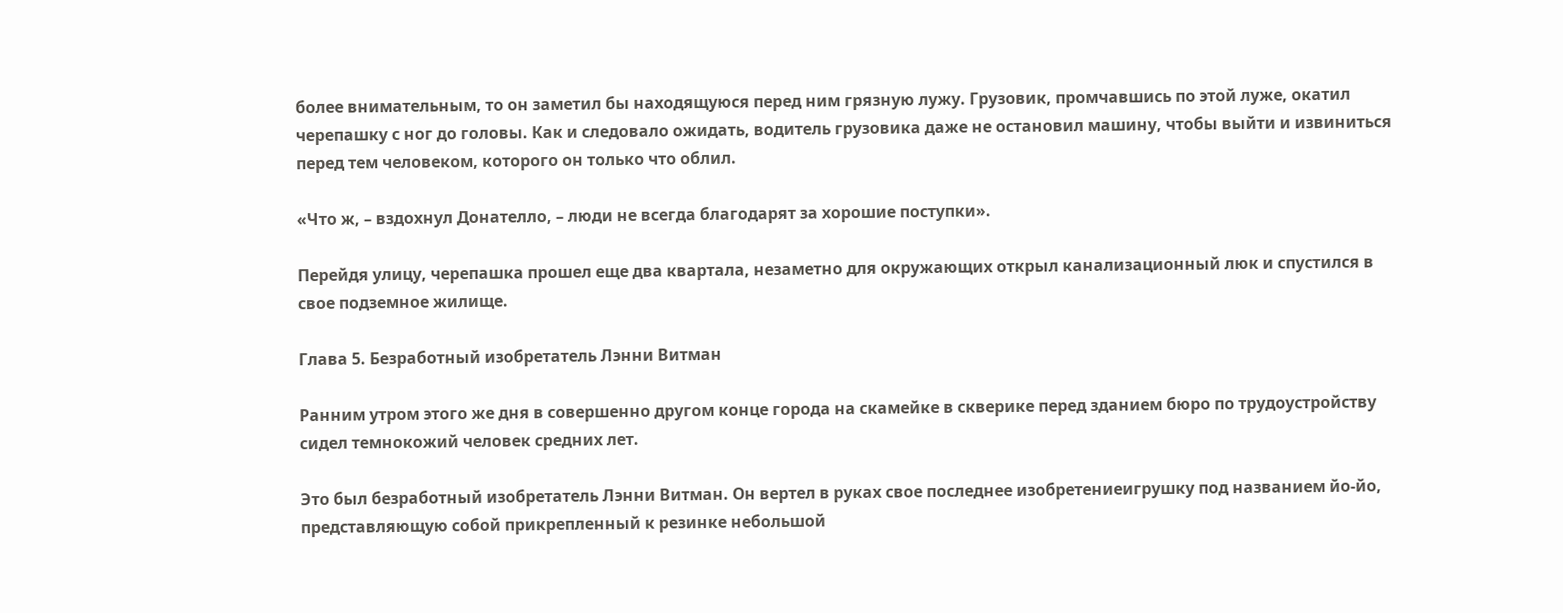более внимательным, то он заметил бы находящуюся перед ним грязную лужу. Грузовик, промчавшись по этой луже, окатил черепашку с ног до головы. Как и следовало ожидать, водитель грузовика даже не остановил машину, чтобы выйти и извиниться перед тем человеком, которого он только что облил.

«Что ж, – вздохнул Донателло, – люди не всегда благодарят за хорошие поступки».

Перейдя улицу, черепашка прошел еще два квартала, незаметно для окружающих открыл канализационный люк и спустился в свое подземное жилище.

Глава 5. Безработный изобретатель Лэнни Витман

Ранним утром этого же дня в совершенно другом конце города на скамейке в скверике перед зданием бюро по трудоустройству сидел темнокожий человек средних лет.

Это был безработный изобретатель Лэнни Витман. Он вертел в руках свое последнее изобретениеигрушку под названием йо-йо, представляющую собой прикрепленный к резинке небольшой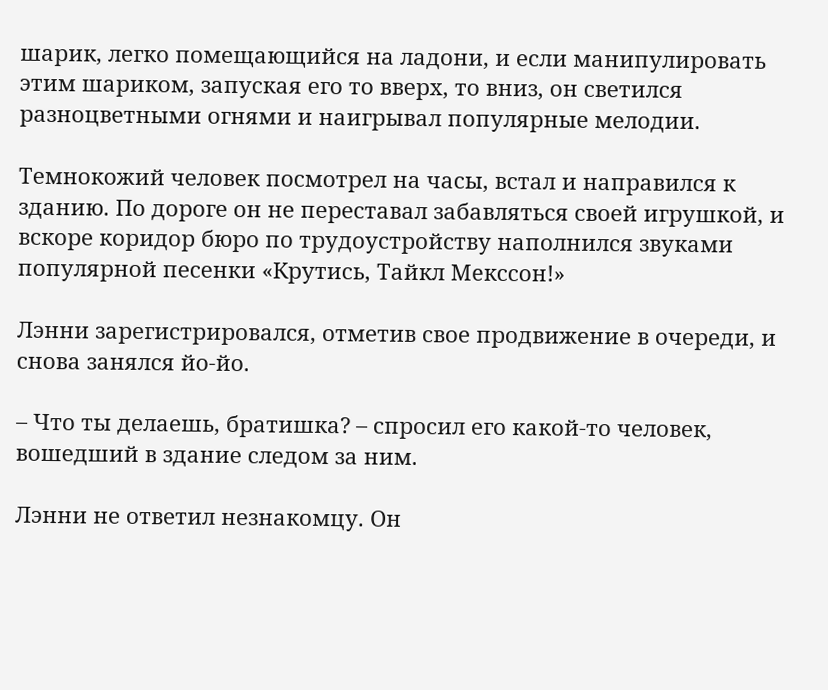шарик, легко помещающийся на ладони, и если манипулировать этим шариком, запуская его то вверх, то вниз, он светился разноцветными огнями и наигрывал популярные мелодии.

Темнокожий человек посмотрел на часы, встал и направился к зданию. По дороге он не переставал забавляться своей игрушкой, и вскоре коридор бюро по трудоустройству наполнился звуками популярной песенки «Крутись, Тайкл Meкссон!»

Лэнни зарегистрировался, отметив свое продвижение в очереди, и снова занялся йо-йо.

– Что ты делаешь, братишка? – спросил его какой-то человек, вошедший в здание следом за ним.

Лэнни не ответил незнакомцу. Он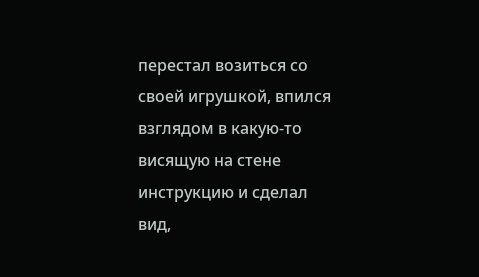перестал возиться со своей игрушкой, впился взглядом в какую-то висящую на стене инструкцию и сделал вид,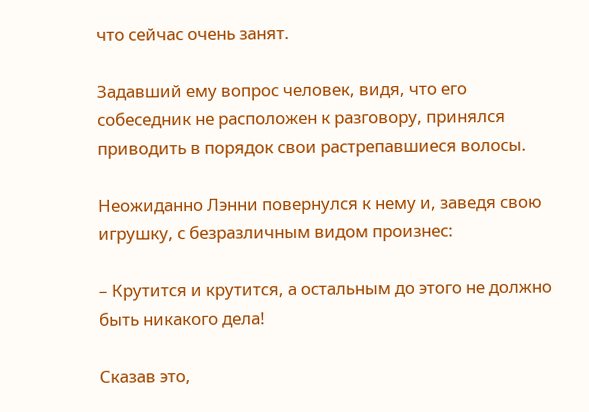что сейчас очень занят.

Задавший ему вопрос человек, видя, что его собеседник не расположен к разговору, принялся приводить в порядок свои растрепавшиеся волосы.

Неожиданно Лэнни повернулся к нему и, заведя свою игрушку, с безразличным видом произнес:

– Крутится и крутится, а остальным до этого не должно быть никакого дела!

Сказав это,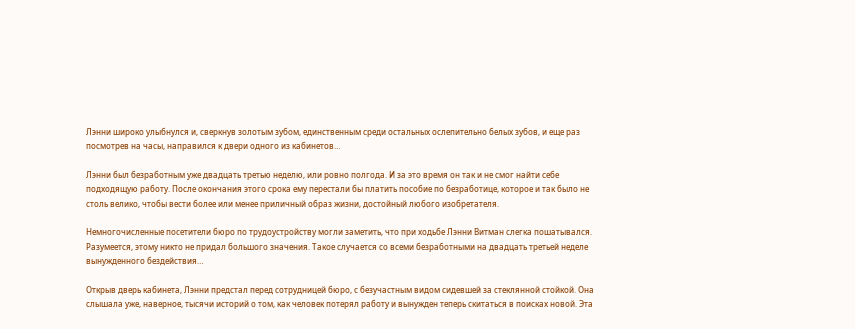Лэнни широко улыбнулся и, сверкнув золотым зубом, единственным среди остальных ослепительно белых зубов, и еще раз посмотрев на часы, направился к двери одного из кабинетов…

Лэнни был безработным уже двадцать третью неделю, или ровно полгода. И за это время он так и не смог найти себе подходящую работу. После окончания этого срока ему перестали бы платить пособие по безработице, которое и так было не столь велико, чтобы вести более или менее приличный образ жизни, достойный любого изобретателя.

Немногочисленные посетители бюро по трудоустройству могли заметить, что при ходьбе Лэнни Витман слегка пошатывался. Разумеется, этому никто не придал большого значения. Такое случается со всеми безработными на двадцать третьей неделе вынужденного бездействия…

Открыв дверь кабинета, Лэнни предстал перед сотрудницей бюро, с безучастным видом сидевшей за стеклянной стойкой. Она слышала уже, наверное, тысячи историй о том, как человек потерял работу и вынужден теперь скитаться в поисках новой. Эта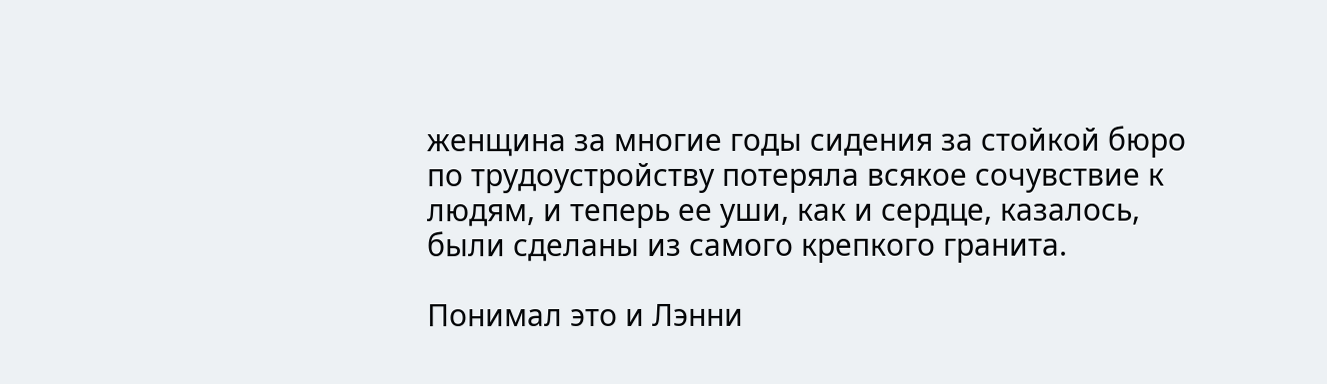женщина за многие годы сидения за стойкой бюро по трудоустройству потеряла всякое сочувствие к людям, и теперь ее уши, как и сердце, казалось, были сделаны из самого крепкого гранита.

Понимал это и Лэнни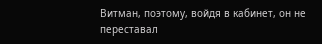Витман, поэтому, войдя в кабинет, он не переставал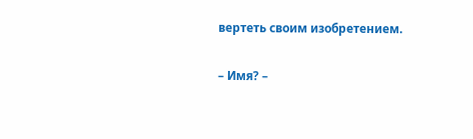вертеть своим изобретением.

– Имя? –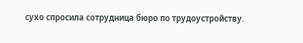сухо спросила сотрудница бюро по трудоустройству.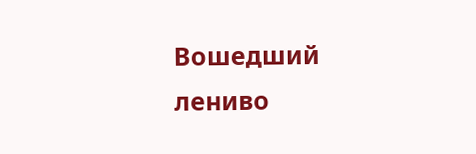Вошедший лениво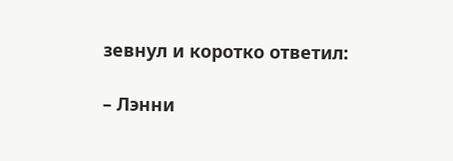зевнул и коротко ответил:

– Лэнни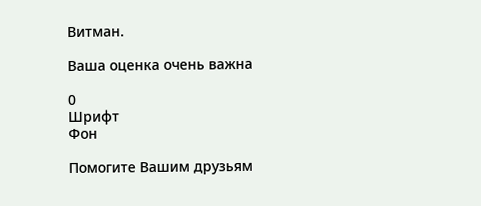Витман.

Ваша оценка очень важна

0
Шрифт
Фон

Помогите Вашим друзьям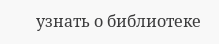узнать о библиотеке